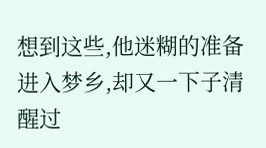想到这些,他迷糊的准备进入梦乡,却又一下子清醒过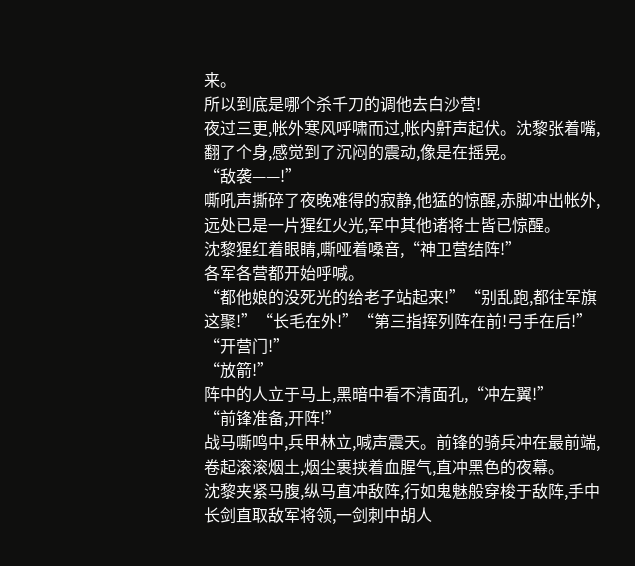来。
所以到底是哪个杀千刀的调他去白沙营!
夜过三更,帐外寒风呼啸而过,帐内鼾声起伏。沈黎张着嘴,翻了个身,感觉到了沉闷的震动,像是在摇晃。
“敌袭——!”
嘶吼声撕碎了夜晚难得的寂静,他猛的惊醒,赤脚冲出帐外,远处已是一片猩红火光,军中其他诸将士皆已惊醒。
沈黎猩红着眼睛,嘶哑着嗓音,“神卫营结阵!”
各军各营都开始呼喊。
“都他娘的没死光的给老子站起来!”“别乱跑,都往军旗这聚!”“长毛在外!”“第三指挥列阵在前!弓手在后!”
“开营门!”
“放箭!”
阵中的人立于马上,黑暗中看不清面孔,“冲左翼!”
“前锋准备,开阵!”
战马嘶鸣中,兵甲林立,喊声震天。前锋的骑兵冲在最前端,卷起滚滚烟土,烟尘裹挟着血腥气,直冲黑色的夜幕。
沈黎夹紧马腹,纵马直冲敌阵,行如鬼魅般穿梭于敌阵,手中长剑直取敌军将领,一剑刺中胡人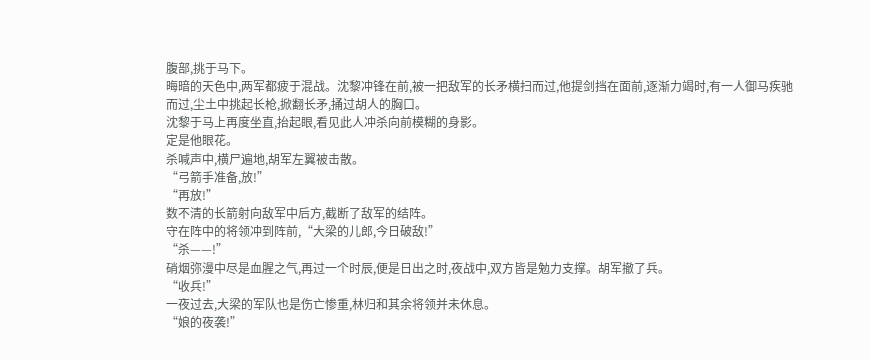腹部,挑于马下。
晦暗的天色中,两军都疲于混战。沈黎冲锋在前,被一把敌军的长矛横扫而过,他提剑挡在面前,逐渐力竭时,有一人御马疾驰而过,尘土中挑起长枪,掀翻长矛,捅过胡人的胸口。
沈黎于马上再度坐直,抬起眼,看见此人冲杀向前模糊的身影。
定是他眼花。
杀喊声中,横尸遍地,胡军左翼被击散。
“弓箭手准备,放!”
“再放!”
数不清的长箭射向敌军中后方,截断了敌军的结阵。
守在阵中的将领冲到阵前,“大梁的儿郎,今日破敌!”
“杀——!”
硝烟弥漫中尽是血腥之气,再过一个时辰,便是日出之时,夜战中,双方皆是勉力支撑。胡军撤了兵。
“收兵!”
一夜过去,大梁的军队也是伤亡惨重,林归和其余将领并未休息。
“娘的夜袭!”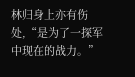林归身上亦有伤处,“是为了一探军中现在的战力。”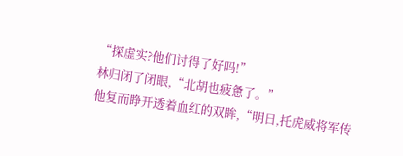“探虚实?他们讨得了好吗!”
林归闭了闭眼,“北胡也疲惫了。”
他复而睁开透着血红的双眸,“明日,托虎威将军传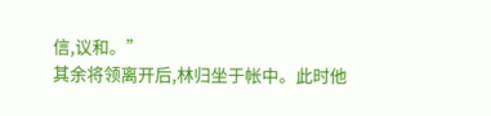信,议和。”
其余将领离开后,林归坐于帐中。此时他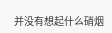并没有想起什么硝烟